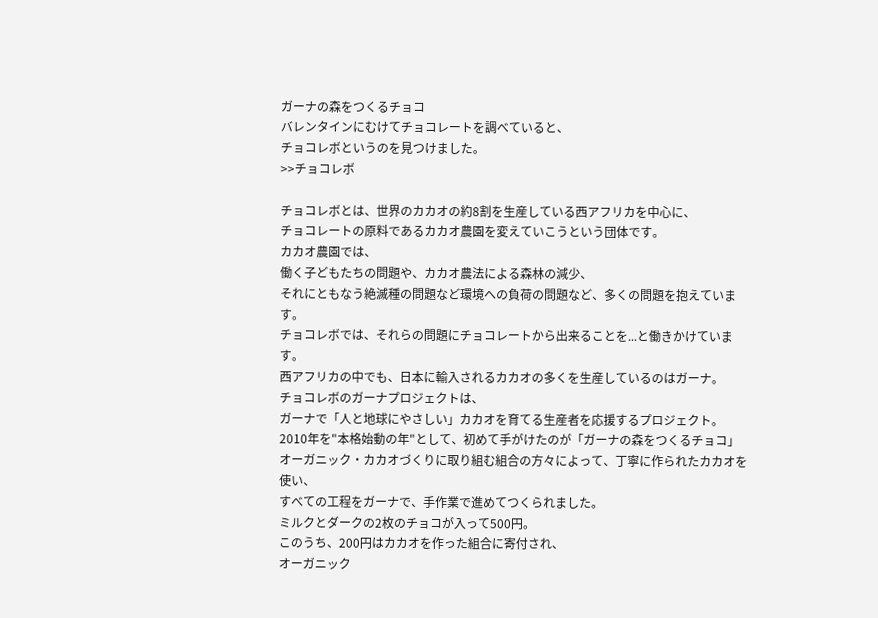ガーナの森をつくるチョコ
バレンタインにむけてチョコレートを調べていると、
チョコレボというのを見つけました。
>>チョコレボ

チョコレボとは、世界のカカオの約8割を生産している西アフリカを中心に、
チョコレートの原料であるカカオ農園を変えていこうという団体です。
カカオ農園では、
働く子どもたちの問題や、カカオ農法による森林の減少、
それにともなう絶滅種の問題など環境への負荷の問題など、多くの問題を抱えています。
チョコレボでは、それらの問題にチョコレートから出来ることを...と働きかけています。
西アフリカの中でも、日本に輸入されるカカオの多くを生産しているのはガーナ。
チョコレボのガーナプロジェクトは、
ガーナで「人と地球にやさしい」カカオを育てる生産者を応援するプロジェクト。
2010年を"本格始動の年"として、初めて手がけたのが「ガーナの森をつくるチョコ」
オーガニック・カカオづくりに取り組む組合の方々によって、丁寧に作られたカカオを使い、
すべての工程をガーナで、手作業で進めてつくられました。
ミルクとダークの2枚のチョコが入って500円。
このうち、200円はカカオを作った組合に寄付され、
オーガニック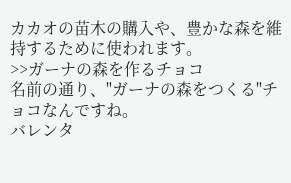カカオの苗木の購入や、豊かな森を維持するために使われます。
>>ガーナの森を作るチョコ
名前の通り、"ガーナの森をつくる"チョコなんですね。
バレンタ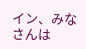イン、みなさんは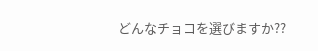どんなチョコを選びますか??